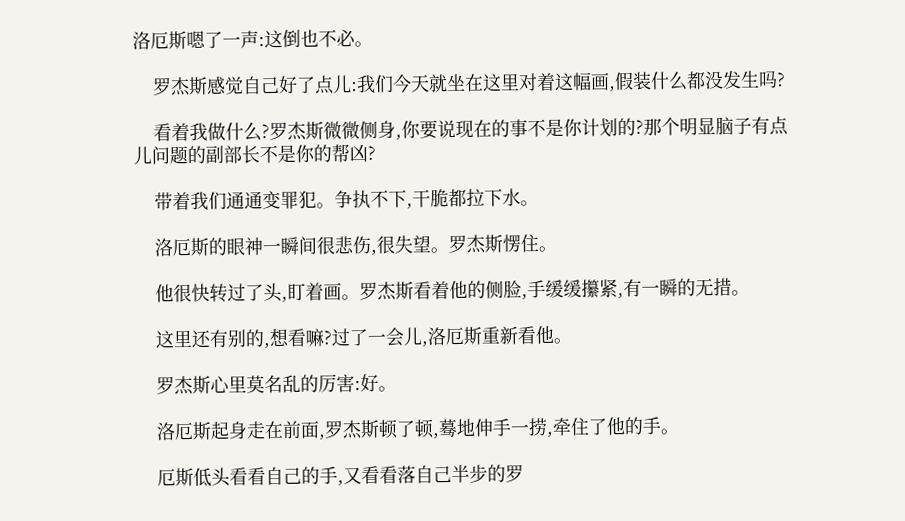洛厄斯嗯了一声:这倒也不必。

    罗杰斯感觉自己好了点儿:我们今天就坐在这里对着这幅画,假装什么都没发生吗?

    看着我做什么?罗杰斯微微侧身,你要说现在的事不是你计划的?那个明显脑子有点儿问题的副部长不是你的帮凶?

    带着我们通通变罪犯。争执不下,干脆都拉下水。

    洛厄斯的眼神一瞬间很悲伤,很失望。罗杰斯愣住。

    他很快转过了头,盯着画。罗杰斯看着他的侧脸,手缓缓攥紧,有一瞬的无措。

    这里还有别的,想看嘛?过了一会儿,洛厄斯重新看他。

    罗杰斯心里莫名乱的厉害:好。

    洛厄斯起身走在前面,罗杰斯顿了顿,蓦地伸手一捞,牵住了他的手。

    厄斯低头看看自己的手,又看看落自己半步的罗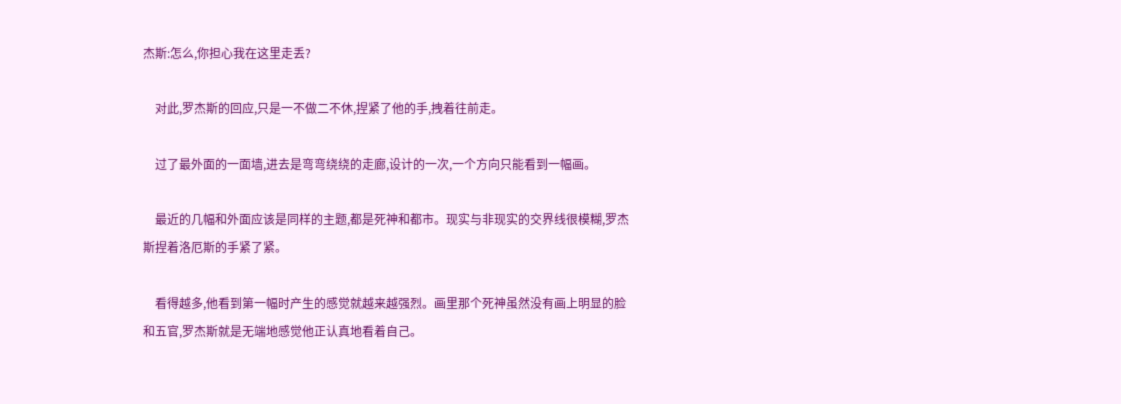杰斯:怎么,你担心我在这里走丢?

    对此,罗杰斯的回应,只是一不做二不休,捏紧了他的手,拽着往前走。

    过了最外面的一面墙,进去是弯弯绕绕的走廊,设计的一次,一个方向只能看到一幅画。

    最近的几幅和外面应该是同样的主题,都是死神和都市。现实与非现实的交界线很模糊,罗杰斯捏着洛厄斯的手紧了紧。

    看得越多,他看到第一幅时产生的感觉就越来越强烈。画里那个死神虽然没有画上明显的脸和五官,罗杰斯就是无端地感觉他正认真地看着自己。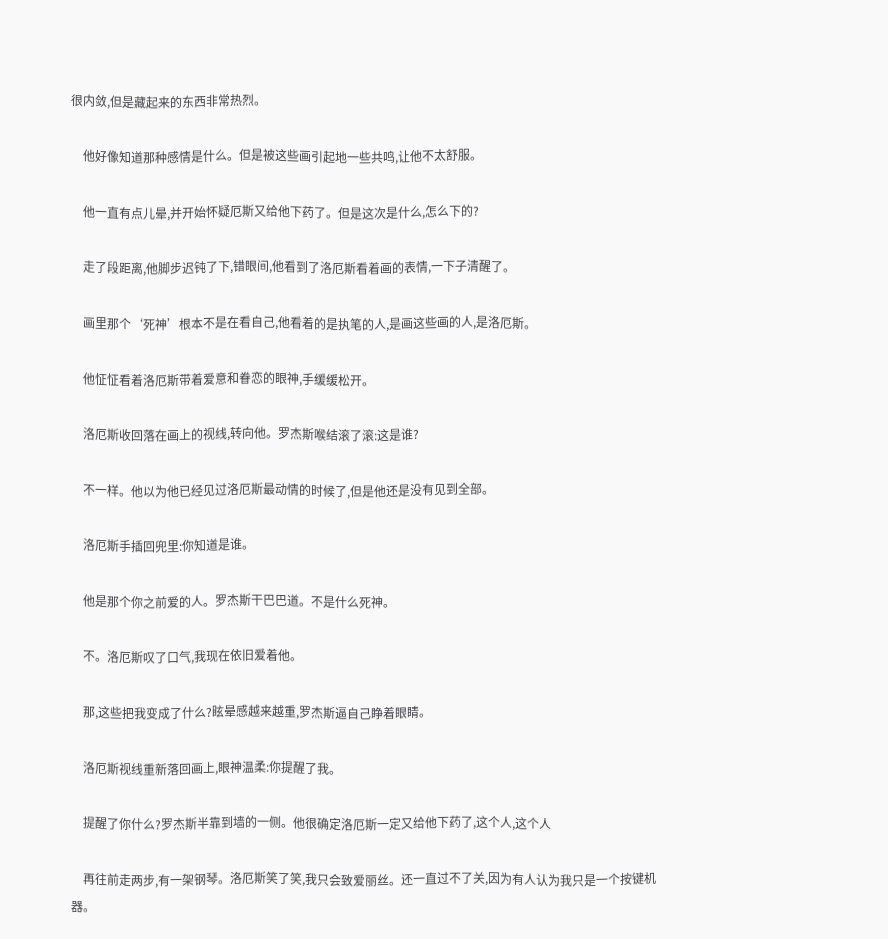很内敛,但是藏起来的东西非常热烈。

    他好像知道那种感情是什么。但是被这些画引起地一些共鸣,让他不太舒服。

    他一直有点儿晕,并开始怀疑厄斯又给他下药了。但是这次是什么,怎么下的?

    走了段距离,他脚步迟钝了下,错眼间,他看到了洛厄斯看着画的表情,一下子清醒了。

    画里那个‘死神’根本不是在看自己,他看着的是执笔的人,是画这些画的人,是洛厄斯。

    他怔怔看着洛厄斯带着爱意和眷恋的眼神,手缓缓松开。

    洛厄斯收回落在画上的视线,转向他。罗杰斯喉结滚了滚:这是谁?

    不一样。他以为他已经见过洛厄斯最动情的时候了,但是他还是没有见到全部。

    洛厄斯手插回兜里:你知道是谁。

    他是那个你之前爱的人。罗杰斯干巴巴道。不是什么死神。

    不。洛厄斯叹了口气,我现在依旧爱着他。

    那,这些把我变成了什么?眩晕感越来越重,罗杰斯逼自己睁着眼睛。

    洛厄斯视线重新落回画上,眼神温柔:你提醒了我。

    提醒了你什么?罗杰斯半靠到墙的一侧。他很确定洛厄斯一定又给他下药了,这个人,这个人

    再往前走两步,有一架钢琴。洛厄斯笑了笑,我只会致爱丽丝。还一直过不了关,因为有人认为我只是一个按键机器。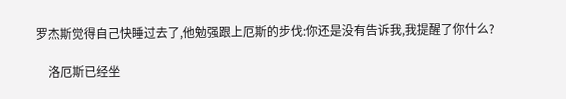罗杰斯觉得自己快睡过去了,他勉强跟上厄斯的步伐:你还是没有告诉我,我提醒了你什么?

    洛厄斯已经坐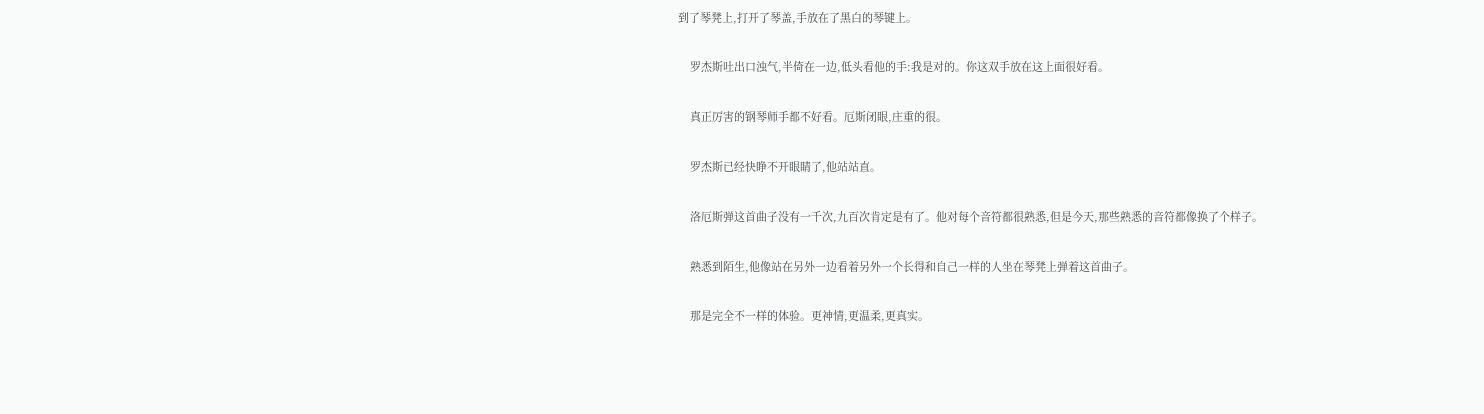到了琴凳上,打开了琴盖,手放在了黑白的琴键上。

    罗杰斯吐出口浊气,半倚在一边,低头看他的手:我是对的。你这双手放在这上面很好看。

    真正厉害的钢琴师手都不好看。厄斯闭眼,庄重的很。

    罗杰斯已经快睁不开眼睛了,他站站直。

    洛厄斯弹这首曲子没有一千次,九百次肯定是有了。他对每个音符都很熟悉,但是今天,那些熟悉的音符都像换了个样子。

    熟悉到陌生,他像站在另外一边看着另外一个长得和自己一样的人坐在琴凳上弹着这首曲子。

    那是完全不一样的体验。更神情,更温柔,更真实。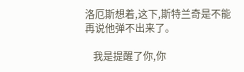洛厄斯想着,这下,斯特兰奇是不能再说他弹不出来了。

    我是提醒了你,你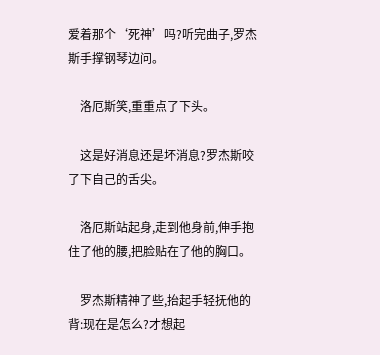爱着那个‘死神’吗?听完曲子,罗杰斯手撑钢琴边问。

    洛厄斯笑,重重点了下头。

    这是好消息还是坏消息?罗杰斯咬了下自己的舌尖。

    洛厄斯站起身,走到他身前,伸手抱住了他的腰,把脸贴在了他的胸口。

    罗杰斯精神了些,抬起手轻抚他的背:现在是怎么?才想起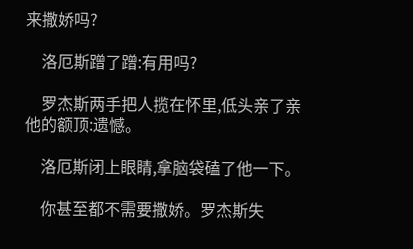来撒娇吗?

    洛厄斯蹭了蹭:有用吗?

    罗杰斯两手把人揽在怀里,低头亲了亲他的额顶:遗憾。

    洛厄斯闭上眼睛,拿脑袋磕了他一下。

    你甚至都不需要撒娇。罗杰斯失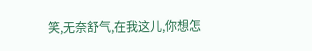笑,无奈舒气,在我这儿,你想怎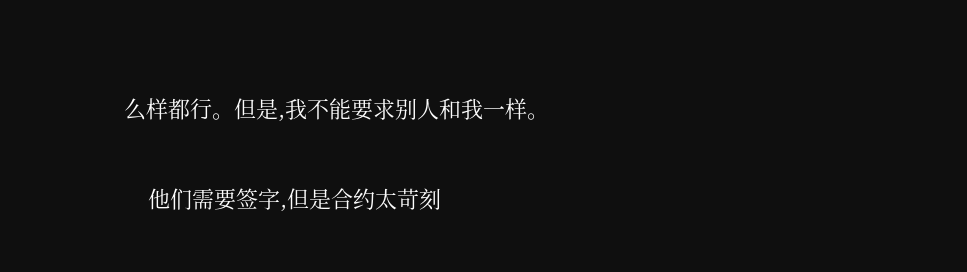么样都行。但是,我不能要求别人和我一样。

    他们需要签字,但是合约太苛刻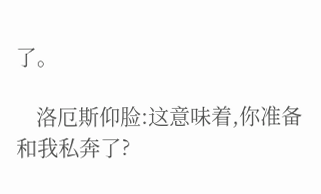了。

    洛厄斯仰脸:这意味着,你准备和我私奔了?